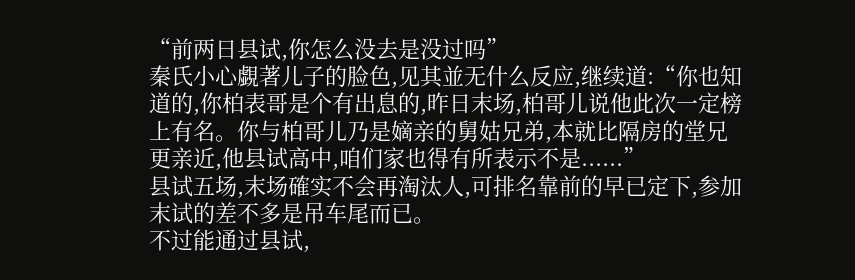“前两日县试,你怎么没去是没过吗”
秦氏小心覷著儿子的脸色,见其並无什么反应,继续道:“你也知道的,你柏表哥是个有出息的,昨日末场,柏哥儿说他此次一定榜上有名。你与柏哥儿乃是嫡亲的舅姑兄弟,本就比隔房的堂兄更亲近,他县试高中,咱们家也得有所表示不是......”
县试五场,末场確实不会再淘汰人,可排名靠前的早已定下,参加末试的差不多是吊车尾而已。
不过能通过县试,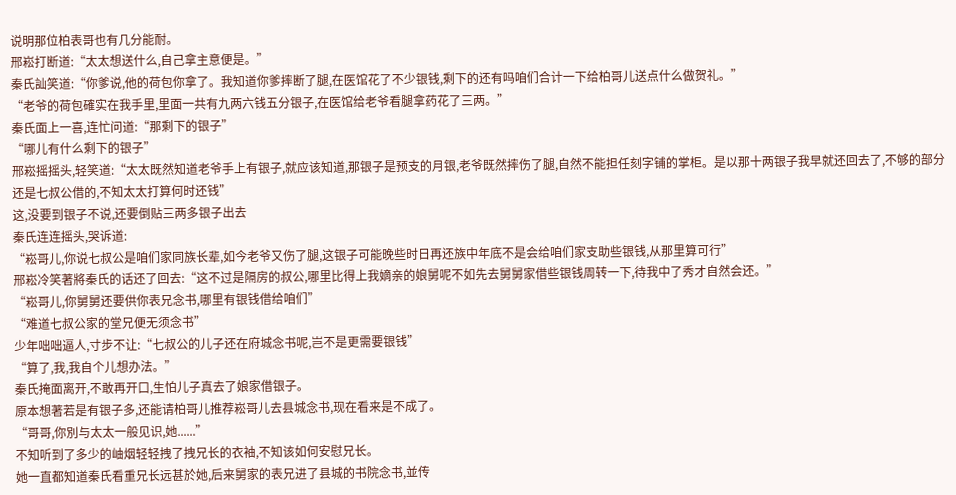说明那位柏表哥也有几分能耐。
邢崧打断道:“太太想送什么,自己拿主意便是。”
秦氏訕笑道:“你爹说,他的荷包你拿了。我知道你爹摔断了腿,在医馆花了不少银钱,剩下的还有吗咱们合计一下给柏哥儿送点什么做贺礼。”
“老爷的荷包確实在我手里,里面一共有九两六钱五分银子,在医馆给老爷看腿拿药花了三两。”
秦氏面上一喜,连忙问道:“那剩下的银子”
“哪儿有什么剩下的银子”
邢崧摇摇头,轻笑道:“太太既然知道老爷手上有银子,就应该知道,那银子是预支的月银,老爷既然摔伤了腿,自然不能担任刻字铺的掌柜。是以那十两银子我早就还回去了,不够的部分还是七叔公借的,不知太太打算何时还钱”
这,没要到银子不说,还要倒贴三两多银子出去
秦氏连连摇头,哭诉道:
“崧哥儿,你说七叔公是咱们家同族长辈,如今老爷又伤了腿,这银子可能晚些时日再还族中年底不是会给咱们家支助些银钱,从那里算可行”
邢崧冷笑著將秦氏的话还了回去:“这不过是隔房的叔公,哪里比得上我嫡亲的娘舅呢不如先去舅舅家借些银钱周转一下,待我中了秀才自然会还。”
“崧哥儿,你舅舅还要供你表兄念书,哪里有银钱借给咱们”
“难道七叔公家的堂兄便无须念书”
少年咄咄逼人,寸步不让:“七叔公的儿子还在府城念书呢,岂不是更需要银钱”
“算了,我,我自个儿想办法。”
秦氏掩面离开,不敢再开口,生怕儿子真去了娘家借银子。
原本想著若是有银子多,还能请柏哥儿推荐崧哥儿去县城念书,现在看来是不成了。
“哥哥,你別与太太一般见识,她......”
不知听到了多少的岫烟轻轻拽了拽兄长的衣袖,不知该如何安慰兄长。
她一直都知道秦氏看重兄长远甚於她,后来舅家的表兄进了县城的书院念书,並传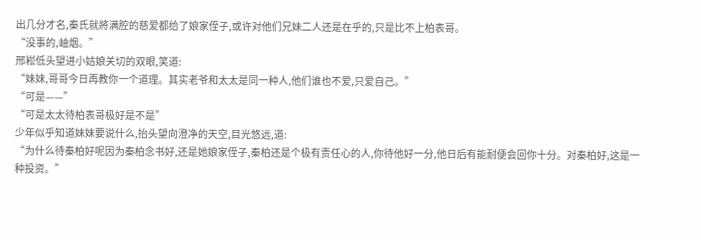出几分才名,秦氏就將满腔的慈爱都给了娘家侄子,或许对他们兄妹二人还是在乎的,只是比不上柏表哥。
“没事的,岫烟。”
邢崧低头望进小姑娘关切的双眼,笑道:
“妹妹,哥哥今日再教你一个道理。其实老爷和太太是同一种人,他们谁也不爱,只爱自己。”
“可是——”
“可是太太待柏表哥极好是不是”
少年似乎知道妹妹要说什么,抬头望向澄净的天空,目光悠远,道:
“为什么待秦柏好呢因为秦柏念书好,还是她娘家侄子,秦柏还是个极有责任心的人,你待他好一分,他日后有能耐便会回你十分。对秦柏好,这是一种投资。”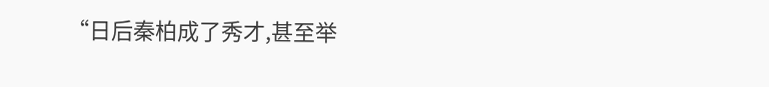“日后秦柏成了秀才,甚至举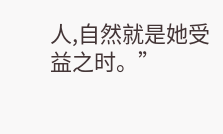人,自然就是她受益之时。”